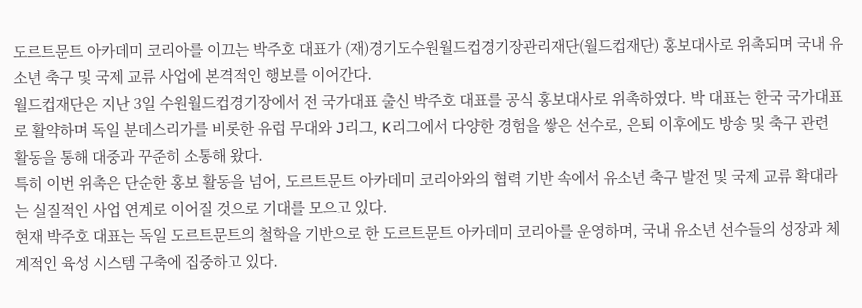도르트문트 아카데미 코리아를 이끄는 박주호 대표가 (재)경기도수원월드컵경기장관리재단(월드컵재단) 홍보대사로 위촉되며 국내 유소년 축구 및 국제 교류 사업에 본격적인 행보를 이어간다.
월드컵재단은 지난 3일 수원월드컵경기장에서 전 국가대표 출신 박주호 대표를 공식 홍보대사로 위촉하였다. 박 대표는 한국 국가대표로 활약하며 독일 분데스리가를 비롯한 유럽 무대와 J리그, K리그에서 다양한 경험을 쌓은 선수로, 은퇴 이후에도 방송 및 축구 관련 활동을 통해 대중과 꾸준히 소통해 왔다.
특히 이번 위촉은 단순한 홍보 활동을 넘어, 도르트문트 아카데미 코리아와의 협력 기반 속에서 유소년 축구 발전 및 국제 교류 확대라는 실질적인 사업 연계로 이어질 것으로 기대를 모으고 있다.
현재 박주호 대표는 독일 도르트문트의 철학을 기반으로 한 도르트문트 아카데미 코리아를 운영하며, 국내 유소년 선수들의 성장과 체계적인 육성 시스템 구축에 집중하고 있다.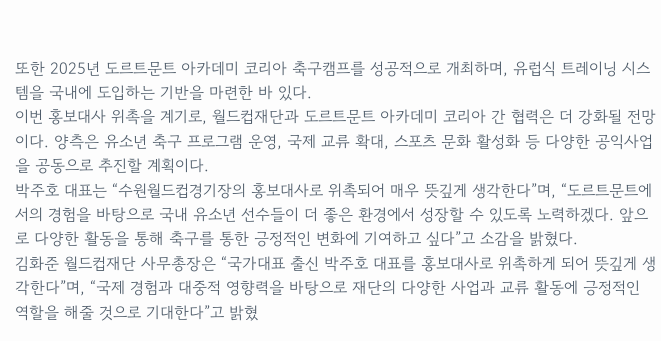또한 2025년 도르트문트 아카데미 코리아 축구캠프를 성공적으로 개최하며, 유럽식 트레이닝 시스템을 국내에 도입하는 기반을 마련한 바 있다.
이번 홍보대사 위촉을 계기로, 월드컵재단과 도르트문트 아카데미 코리아 간 협력은 더 강화될 전망이다. 양측은 유소년 축구 프로그램 운영, 국제 교류 확대, 스포츠 문화 활성화 등 다양한 공익사업을 공동으로 추진할 계획이다.
박주호 대표는 “수원월드컵경기장의 홍보대사로 위촉되어 매우 뜻깊게 생각한다”며, “도르트문트에서의 경험을 바탕으로 국내 유소년 선수들이 더 좋은 환경에서 성장할 수 있도록 노력하겠다. 앞으로 다양한 활동을 통해 축구를 통한 긍정적인 변화에 기여하고 싶다”고 소감을 밝혔다.
김화준 월드컵재단 사무총장은 “국가대표 출신 박주호 대표를 홍보대사로 위촉하게 되어 뜻깊게 생각한다”며, “국제 경험과 대중적 영향력을 바탕으로 재단의 다양한 사업과 교류 활동에 긍정적인 역할을 해줄 것으로 기대한다”고 밝혔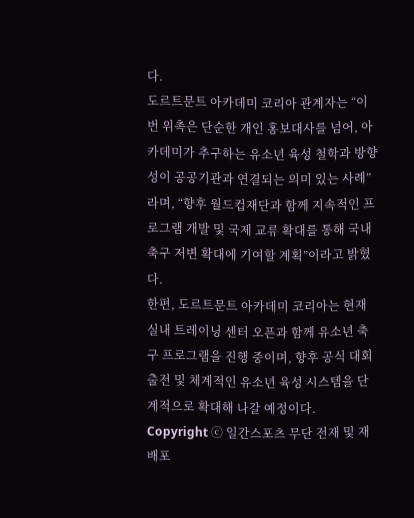다.
도르트문트 아카데미 코리아 관계자는 “이번 위촉은 단순한 개인 홍보대사를 넘어, 아카데미가 추구하는 유소년 육성 철학과 방향성이 공공기관과 연결되는 의미 있는 사례”라며, “향후 월드컵재단과 함께 지속적인 프로그램 개발 및 국제 교류 확대를 통해 국내 축구 저변 확대에 기여할 계획”이라고 밝혔다.
한편, 도르트문트 아카데미 코리아는 현재 실내 트레이닝 센터 오픈과 함께 유소년 축구 프로그램을 진행 중이며, 향후 공식 대회 출전 및 체계적인 유소년 육성 시스템을 단계적으로 확대해 나갈 예정이다.
Copyright ⓒ 일간스포츠 무단 전재 및 재배포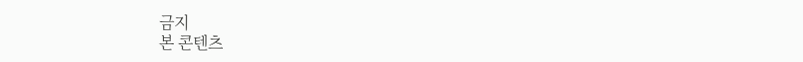금지
본 콘텐츠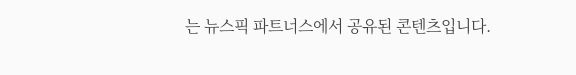는 뉴스픽 파트너스에서 공유된 콘텐츠입니다.